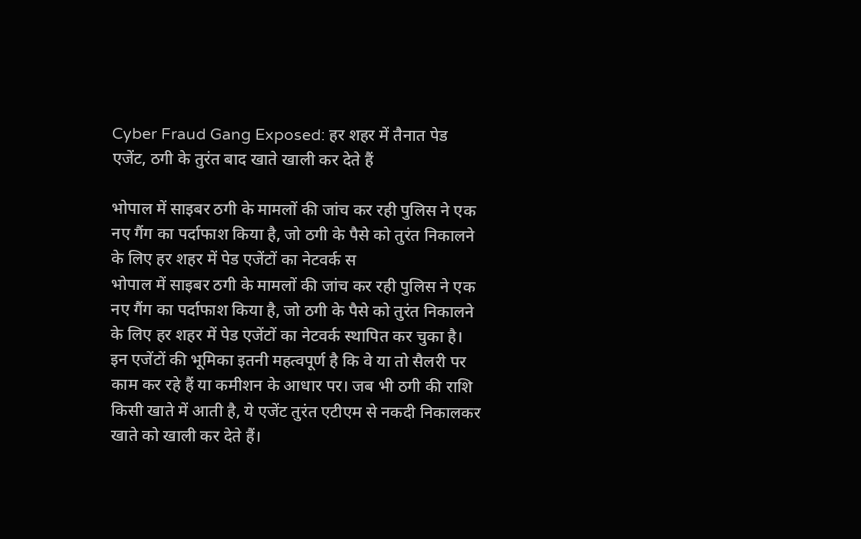Cyber Fraud Gang Exposed: हर शहर में तैनात पेड एजेंट, ठगी के तुरंत बाद खाते खाली कर देते हैं

भोपाल में साइबर ठगी के मामलों की जांच कर रही पुलिस ने एक नए गैंग का पर्दाफाश किया है, जो ठगी के पैसे को तुरंत निकालने के लिए हर शहर में पेड एजेंटों का नेटवर्क स
भोपाल में साइबर ठगी के मामलों की जांच कर रही पुलिस ने एक नए गैंग का पर्दाफाश किया है, जो ठगी के पैसे को तुरंत निकालने के लिए हर शहर में पेड एजेंटों का नेटवर्क स्थापित कर चुका है। इन एजेंटों की भूमिका इतनी महत्वपूर्ण है कि वे या तो सैलरी पर काम कर रहे हैं या कमीशन के आधार पर। जब भी ठगी की राशि किसी खाते में आती है, ये एजेंट तुरंत एटीएम से नकदी निकालकर खाते को खाली कर देते हैं।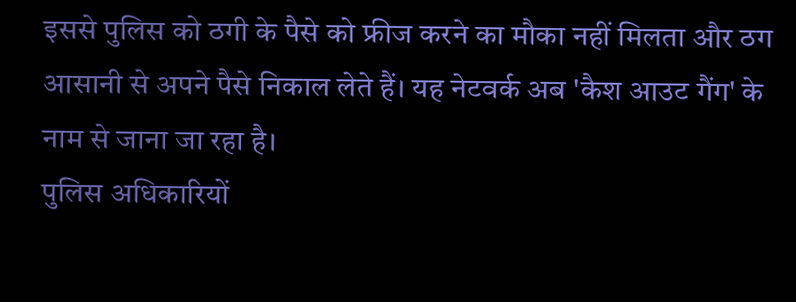इससे पुलिस को ठगी के पैसे को फ्रीज करने का मौका नहीं मिलता और ठग आसानी से अपने पैसे निकाल लेते हैं। यह नेटवर्क अब 'कैश आउट गैंग' के नाम से जाना जा रहा है।
पुलिस अधिकारियों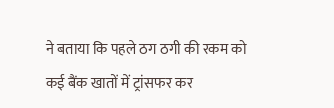ने बताया कि पहले ठग ठगी की रकम को कई बैंक खातों में ट्रांसफर कर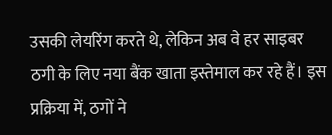उसकी लेयरिंग करते थे, लेकिन अब वे हर साइबर ठगी के लिए नया बैंक खाता इस्तेमाल कर रहे हैं। इस प्रक्रिया में, ठगों ने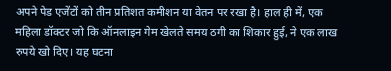अपने पेड एजेंटों को तीन प्रतिशत कमीशन या वेतन पर रखा है। हाल ही में, एक महिला डॉक्टर जो कि ऑनलाइन गेम खेलते समय ठगी का शिकार हुई, ने एक लाख रुपये खो दिए। यह घटना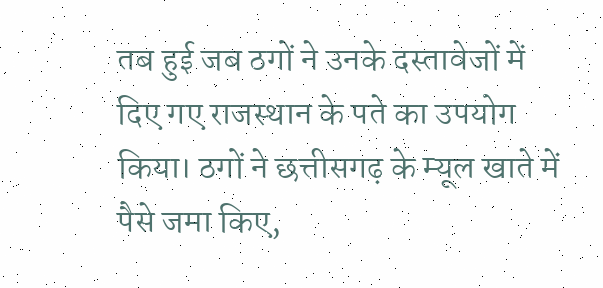तब हुई जब ठगों ने उनके दस्तावेजों में दिए गए राजस्थान के पते का उपयोग किया। ठगों ने छत्तीसगढ़ के म्यूल खाते में पैसे जमा किए,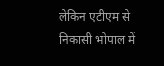लेकिन एटीएम से निकासी भोपाल में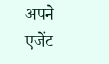अपने एजेंट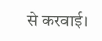से करवाई।